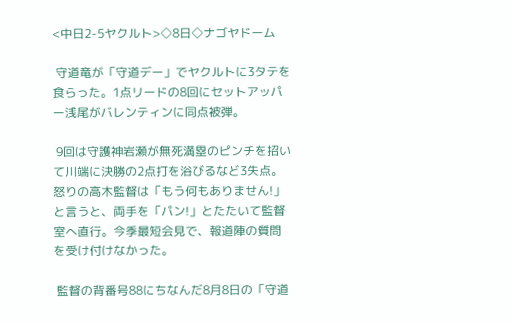<中日2-5ヤクルト>◇8日◇ナゴヤドーム

 守道竜が「守道デー」でヤクルトに3タテを食らった。1点リードの8回にセットアッパー浅尾がバレンティンに同点被弾。

 9回は守護神岩瀬が無死満塁のピンチを招いて川端に決勝の2点打を浴びるなど3失点。怒りの高木監督は「もう何もありません!」と言うと、両手を「パン!」とたたいて監督室へ直行。今季最短会見で、報道陣の質問を受け付けなかった。

 監督の背番号88にちなんだ8月8日の「守道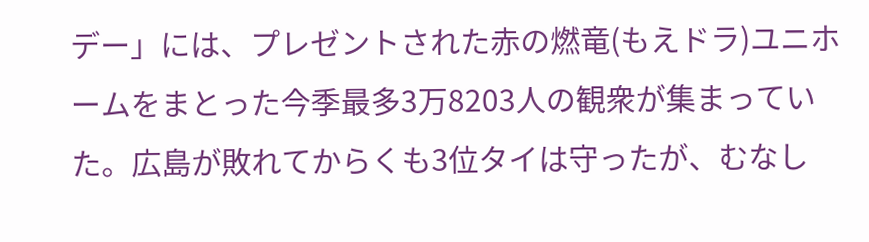デー」には、プレゼントされた赤の燃竜(もえドラ)ユニホームをまとった今季最多3万8203人の観衆が集まっていた。広島が敗れてからくも3位タイは守ったが、むなし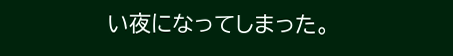い夜になってしまった。